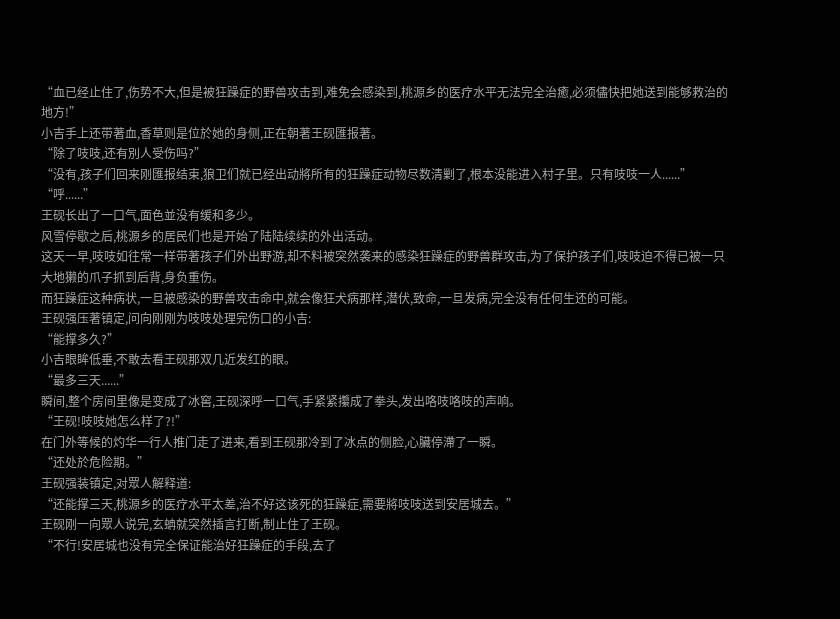“血已经止住了,伤势不大,但是被狂躁症的野兽攻击到,难免会感染到,桃源乡的医疗水平无法完全治癒,必须儘快把她送到能够救治的地方!”
小吉手上还带著血,香草则是位於她的身侧,正在朝著王砚匯报著。
“除了吱吱,还有別人受伤吗?”
“没有,孩子们回来刚匯报结束,狼卫们就已经出动將所有的狂躁症动物尽数清剿了,根本没能进入村子里。只有吱吱一人......”
“呼......”
王砚长出了一口气,面色並没有缓和多少。
风雪停歇之后,桃源乡的居民们也是开始了陆陆续续的外出活动。
这天一早,吱吱如往常一样带著孩子们外出野游,却不料被突然袭来的感染狂躁症的野兽群攻击,为了保护孩子们,吱吱迫不得已被一只大地獭的爪子抓到后背,身负重伤。
而狂躁症这种病状,一旦被感染的野兽攻击命中,就会像狂犬病那样,潜伏,致命,一旦发病,完全没有任何生还的可能。
王砚强压著镇定,问向刚刚为吱吱处理完伤口的小吉:
“能撑多久?”
小吉眼眸低垂,不敢去看王砚那双几近发红的眼。
“最多三天......”
瞬间,整个房间里像是变成了冰窖,王砚深呼一口气,手紧紧攥成了拳头,发出咯吱咯吱的声响。
“王砚!吱吱她怎么样了?!”
在门外等候的灼华一行人推门走了进来,看到王砚那冷到了冰点的侧脸,心臟停滯了一瞬。
“还处於危险期。”
王砚强装镇定,对眾人解释道:
“还能撑三天,桃源乡的医疗水平太差,治不好这该死的狂躁症,需要將吱吱送到安居城去。”
王砚刚一向眾人说完,玄蚺就突然插言打断,制止住了王砚。
“不行!安居城也没有完全保证能治好狂躁症的手段,去了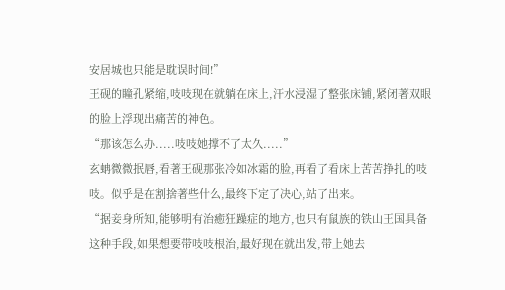安居城也只能是耽误时间!”
王砚的瞳孔紧缩,吱吱现在就躺在床上,汗水浸湿了整张床铺,紧闭著双眼的脸上浮现出痛苦的神色。
“那该怎么办.....吱吱她撑不了太久.....”
玄蚺微微抿唇,看著王砚那张冷如冰霜的脸,再看了看床上苦苦挣扎的吱吱。似乎是在割捨著些什么,最终下定了决心,站了出来。
“据妾身所知,能够明有治癒狂躁症的地方,也只有鼠族的铁山王国具备这种手段,如果想要带吱吱根治,最好现在就出发,带上她去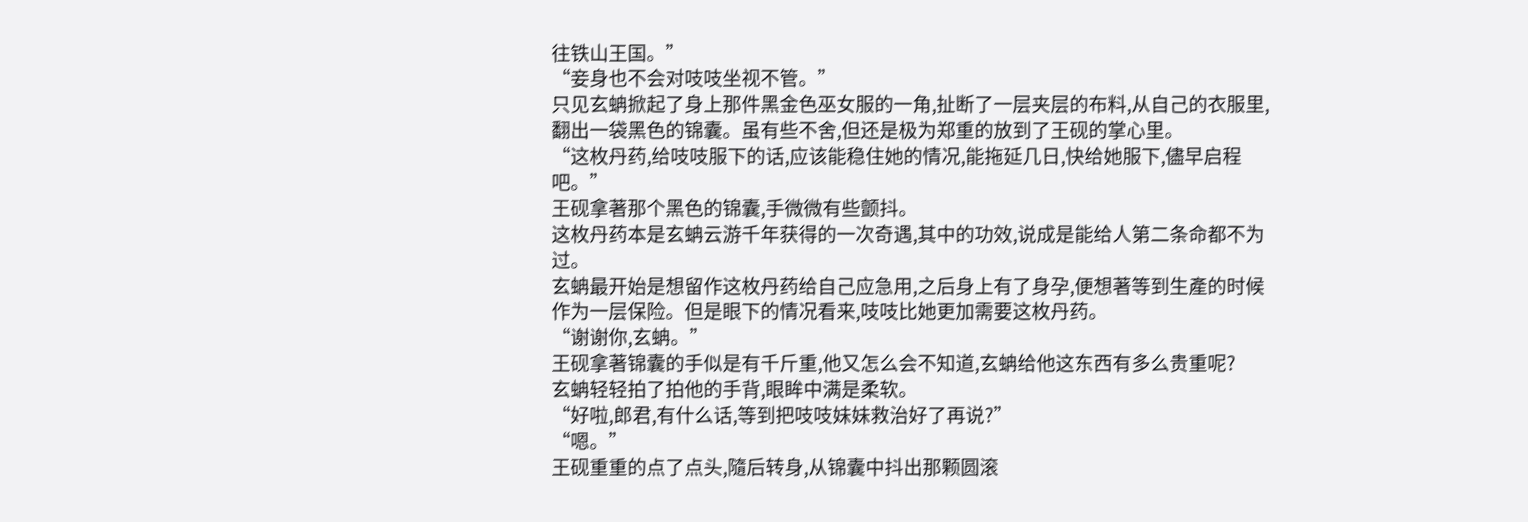往铁山王国。”
“妾身也不会对吱吱坐视不管。”
只见玄蚺掀起了身上那件黑金色巫女服的一角,扯断了一层夹层的布料,从自己的衣服里,翻出一袋黑色的锦囊。虽有些不舍,但还是极为郑重的放到了王砚的掌心里。
“这枚丹药,给吱吱服下的话,应该能稳住她的情况,能拖延几日,快给她服下,儘早启程吧。”
王砚拿著那个黑色的锦囊,手微微有些颤抖。
这枚丹药本是玄蚺云游千年获得的一次奇遇,其中的功效,说成是能给人第二条命都不为过。
玄蚺最开始是想留作这枚丹药给自己应急用,之后身上有了身孕,便想著等到生產的时候作为一层保险。但是眼下的情况看来,吱吱比她更加需要这枚丹药。
“谢谢你,玄蚺。”
王砚拿著锦囊的手似是有千斤重,他又怎么会不知道,玄蚺给他这东西有多么贵重呢?
玄蚺轻轻拍了拍他的手背,眼眸中满是柔软。
“好啦,郎君,有什么话,等到把吱吱妹妹救治好了再说?”
“嗯。”
王砚重重的点了点头,隨后转身,从锦囊中抖出那颗圆滚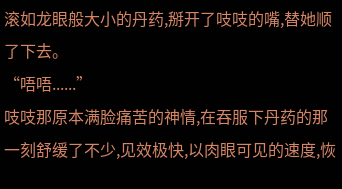滚如龙眼般大小的丹药,掰开了吱吱的嘴,替她顺了下去。
“唔唔......”
吱吱那原本满脸痛苦的神情,在吞服下丹药的那一刻舒缓了不少,见效极快,以肉眼可见的速度,恢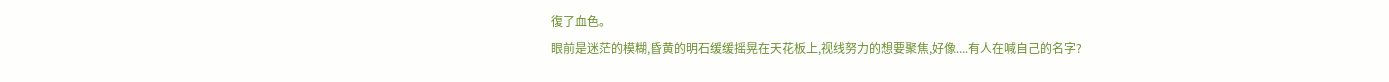復了血色。
眼前是迷茫的模糊,昏黄的明石缓缓摇晃在天花板上,视线努力的想要聚焦,好像....有人在喊自己的名字?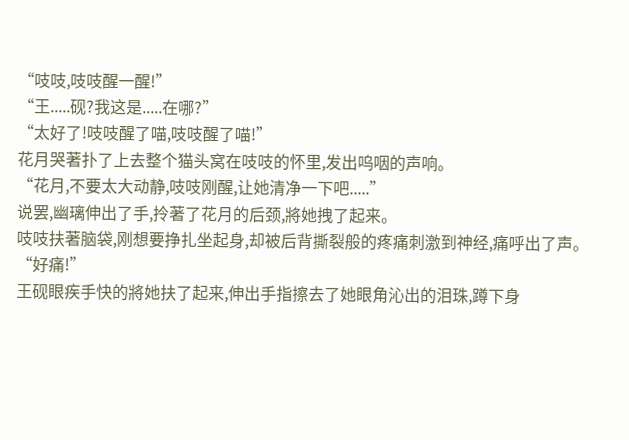“吱吱,吱吱醒一醒!”
“王.....砚?我这是.....在哪?”
“太好了!吱吱醒了喵,吱吱醒了喵!”
花月哭著扑了上去整个猫头窝在吱吱的怀里,发出呜咽的声响。
“花月,不要太大动静,吱吱刚醒,让她清净一下吧.....”
说罢,幽璃伸出了手,拎著了花月的后颈,將她拽了起来。
吱吱扶著脑袋,刚想要挣扎坐起身,却被后背撕裂般的疼痛刺激到神经,痛呼出了声。
“好痛!”
王砚眼疾手快的將她扶了起来,伸出手指擦去了她眼角沁出的泪珠,蹲下身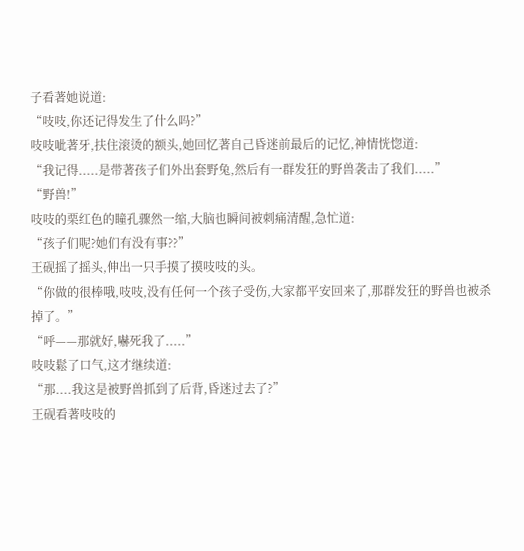子看著她说道:
“吱吱,你还记得发生了什么吗?”
吱吱呲著牙,扶住滚烫的额头,她回忆著自己昏迷前最后的记忆,神情恍惚道:
“我记得.....是带著孩子们外出套野兔,然后有一群发狂的野兽袭击了我们.....”
“野兽!”
吱吱的栗红色的瞳孔骤然一缩,大脑也瞬间被刺痛清醒,急忙道:
“孩子们呢?她们有没有事??”
王砚摇了摇头,伸出一只手摸了摸吱吱的头。
“你做的很棒哦,吱吱,没有任何一个孩子受伤,大家都平安回来了,那群发狂的野兽也被杀掉了。”
“呼——那就好,嚇死我了.....”
吱吱鬆了口气,这才继续道:
“那....我这是被野兽抓到了后背,昏迷过去了?”
王砚看著吱吱的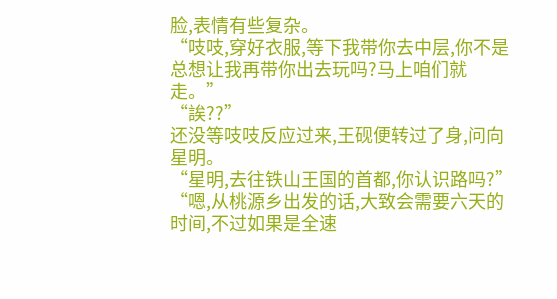脸,表情有些复杂。
“吱吱,穿好衣服,等下我带你去中层,你不是总想让我再带你出去玩吗?马上咱们就走。”
“誒??”
还没等吱吱反应过来,王砚便转过了身,问向星明。
“星明,去往铁山王国的首都,你认识路吗?”
“嗯,从桃源乡出发的话,大致会需要六天的时间,不过如果是全速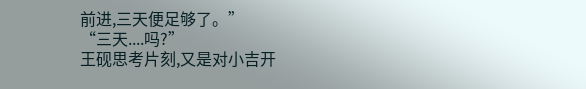前进,三天便足够了。”
“三天....吗?”
王砚思考片刻,又是对小吉开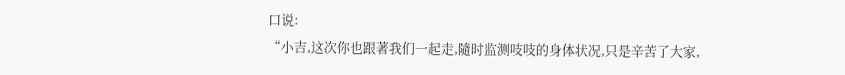口说:
“小吉,这次你也跟著我们一起走,隨时监测吱吱的身体状况,只是辛苦了大家,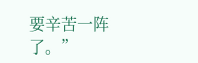要辛苦一阵了。”